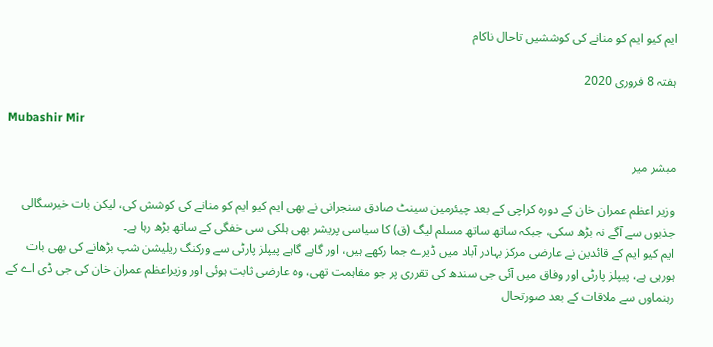ایم کیو ایم کو منانے کی کوششیں تاحال ناکام

ہفتہ 8 فروری 2020

Mubashir Mir

مبشر میر

وزیر اعظم عمران خان کے دورہ کراچی کے بعد چیئرمین سینٹ صادق سنجرانی نے بھی ایم کیو ایم کو منانے کی کوشش کی، لیکن بات خیرسگالی جذبوں سے آگے نہ بڑھ سکی، جبکہ ساتھ ساتھ مسلم لیگ (ق) کا سیاسی پریشر بھی ہلکی سی خفگی کے ساتھ بڑھ رہا ہے۔
ایم کیو ایم کے قائدین نے عارضی مرکز بہادر آباد میں ڈیرے جما رکھے ہیں، اور گاہے گاہے پیپلز پارٹی سے ورکنگ ریلیشن شپ بڑھانے کی بھی بات ہورہی ہے، پیپلز پارٹی اور وفاق میں آئی جی سندھ کی تقرری پر جو مفاہمت تھی، وہ عارضی ثابت ہوئی اور وزیراعظم عمران خان کی جی ڈی اے کے رہنماوں سے ملاقات کے بعد صورتحال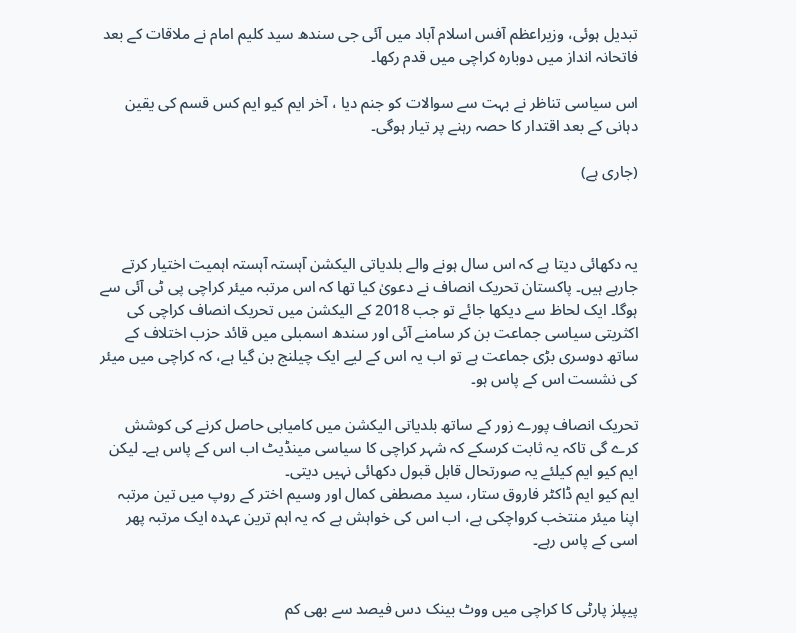تبدیل ہوئی، وزیراعظم آفس اسلام آباد میں آئی جی سندھ سید کلیم امام نے ملاقات کے بعد فاتحانہ انداز میں دوبارہ کراچی میں قدم رکھا۔

اس سیاسی تناظر نے بہت سے سوالات کو جنم دیا ، آخر ایم کیو ایم کس قسم کی یقین دہانی کے بعد اقتدار کا حصہ رہنے پر تیار ہوگی۔

(جاری ہے)



یہ دکھائی دیتا ہے کہ اس سال ہونے والے بلدیاتی الیکشن آہستہ آہستہ اہمیت اختیار کرتے جارہے ہیں۔ پاکستان تحریک انصاف نے دعویٰ کیا تھا کہ اس مرتبہ میئر کراچی پی ٹی آئی سے ہوگا۔ ایک لحاظ سے دیکھا جائے تو جب 2018 کے الیکشن میں تحریک انصاف کراچی کی اکثریتی سیاسی جماعت بن کر سامنے آئی اور سندھ اسمبلی میں قائد حزب اختلاف کے ساتھ دوسری بڑی جماعت ہے تو اب یہ اس کے لیے ایک چیلنج بن گیا ہے، کہ کراچی میں میئر کی نشست اس کے پاس ہو۔

تحریک انصاف پورے زور کے ساتھ بلدیاتی الیکشن میں کامیابی حاصل کرنے کی کوشش کرے گی تاکہ یہ ثابت کرسکے کہ شہر کراچی کا سیاسی مینڈیٹ اب اس کے پاس ہے۔ لیکن ایم کیو ایم کیلئے یہ صورتحال قابل قبول دکھائی نہیں دیتی۔
ایم کیو ایم ڈاکٹر فاروق ستار، سید مصطفی کمال اور وسیم اختر کے روپ میں تین مرتبہ اپنا میئر منتخب کرواچکی ہے، اب اس کی خواہش ہے کہ یہ اہم ترین عہدہ ایک مرتبہ پھر اسی کے پاس رہے۔


پیپلز پارٹی کا کراچی میں ووٹ بینک دس فیصد سے بھی کم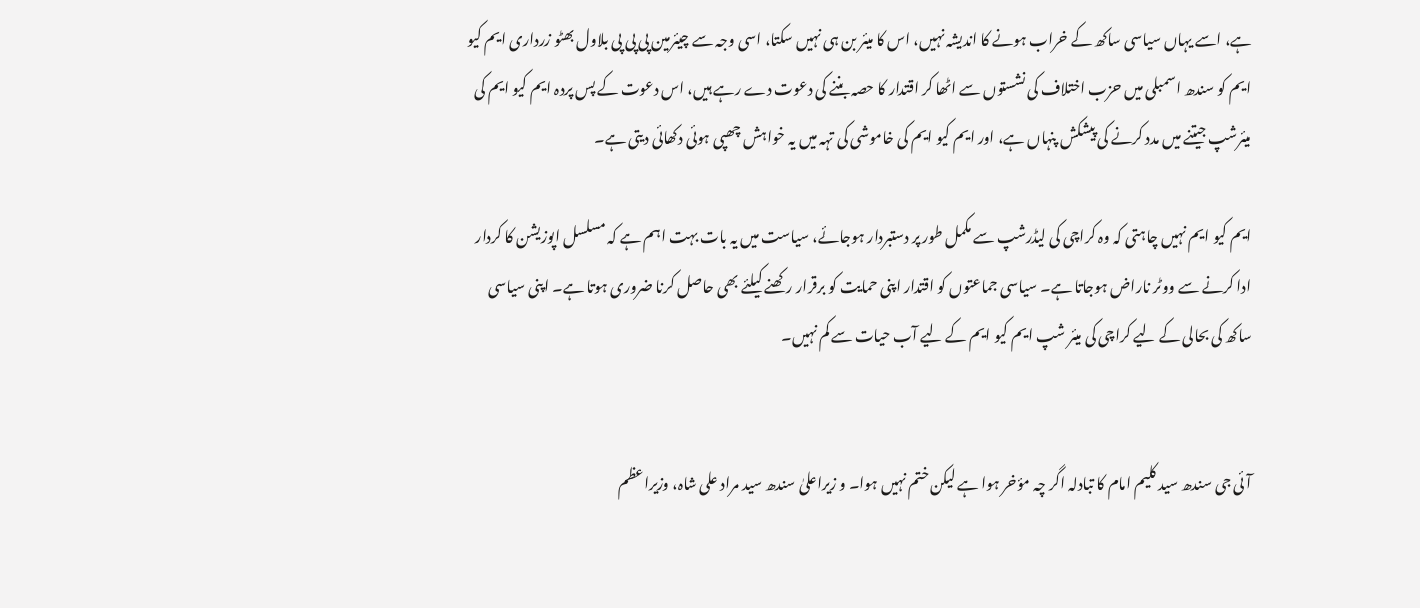ہے، اسے یہاں سیاسی ساکھ کے خراب ہونے کا اندیشہ نہیں، اس کا میئر بن ہی نہیں سکتا، اسی وجہ سے چیئرمین پی پی پی بلاول بھٹو زرداری ایم کیو ایم کو سندھ اسمبلی میں حزب اختلاف کی نشستوں سے اٹھا کر اقتدار کا حصہ بننے کی دعوت دے رہے ہیں، اس دعوت کے پس پردہ ایم کیو ایم کی میئرشپ جیتنے میں مدد کرنے کی پیشکش پنہاں ہے، اور ایم کیو ایم کی خاموشی کی تہہ میں یہ خواہش چھپی ہوئی دکھائی دیتی ہے۔

ایم کیو ایم نہیں چاہتی کہ وہ کراچی کی لیڈرشپ سے مکمل طور پر دستبردار ہوجائے، سیاست میں یہ بات بہت اہم ہے کہ مسلسل اپوزیشن کا کردار ادا کرنے سے ووٹر ناراض ہوجاتا ہے۔ سیاسی جماعتوں کو اقتدار اپنی حمایت کو برقرار رکھنے کیلئے بھی حاصل کرنا ضروری ہوتا ہے۔ اپنی سیاسی ساکھ کی بحالی کے لیے کراچی کی میئر شپ ایم کیو ایم کے لیے آب حیات سے کم نہیں۔


آئی جی سندھ سید کلیم امام کا تبادلہ اگر چہ مؤخر ہوا ہے لیکن ختم نہیں ہوا۔ و زیراعلیٰ سندھ سید مراد علی شاہ، وزیراعظم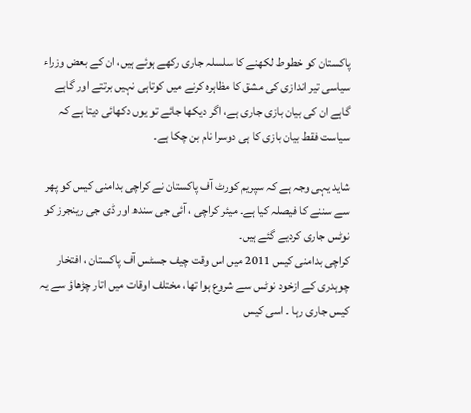پاکستان کو خطوط لکھنے کا سلسلہ جاری رکھے ہوئے ہیں، ان کے بعض وزراء سیاسی تیر اندازی کی مشق کا مظاہرہ کرنے میں کوتاہی نہیں برتتے اور گاہے گاہے ان کی بیان بازی جاری ہے، اگر دیکھا جائے تو یوں دکھائی دیتا ہے کہ سیاست فقط بیان بازی کا ہی دوسرا نام بن چکا ہے۔

شاید یہی وجہ ہے کہ سپریم کورٹ آف پاکستان نے کراچی بدامنی کیس کو پھر سے سننے کا فیصلہ کیا ہے۔ میئر کراچی ، آئی جی سندھ اور ڈی جی رینجرز کو نوٹس جاری کردیے گئے ہیں۔
کراچی بدامنی کیس 2011 میں اس وقت چیف جسٹس آف پاکستان ، افتخار چوہدری کے ازخود نوٹس سے شروع ہوا تھا، مختلف اوقات میں اتار چڑھاؤ سے یہ کیس جاری رہا ۔ اسی کیس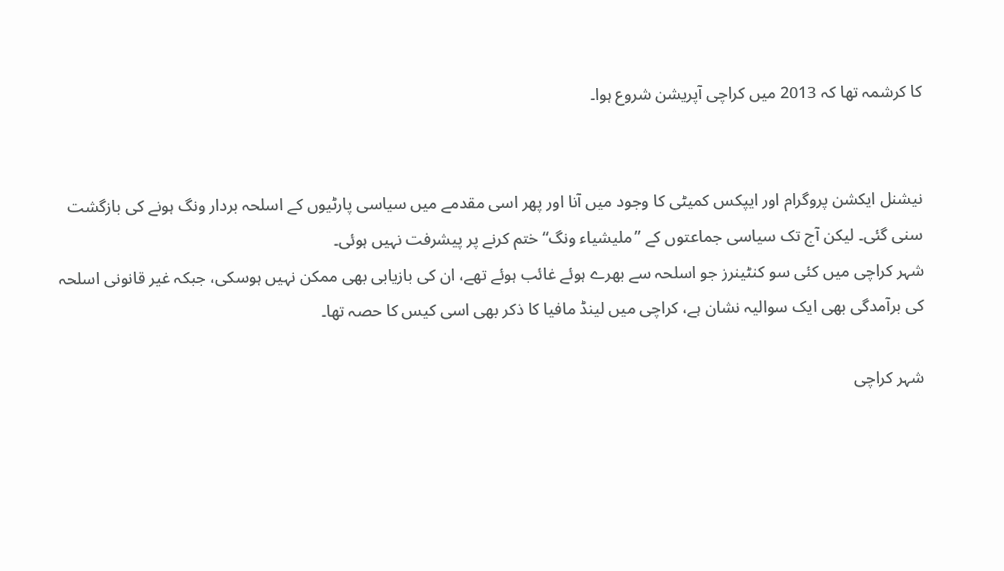کا کرشمہ تھا کہ 2013 میں کراچی آپریشن شروع ہوا۔


نیشنل ایکشن پروگرام اور ایپکس کمیٹی کا وجود میں آنا اور پھر اسی مقدمے میں سیاسی پارٹیوں کے اسلحہ بردار ونگ ہونے کی بازگشت سنی گئی۔ لیکن آج تک سیاسی جماعتوں کے ”ملیشیاء ونگ“ ختم کرنے پر پیشرفت نہیں ہوئی۔
شہر کراچی میں کئی سو کنٹینرز جو اسلحہ سے بھرے ہوئے غائب ہوئے تھے، ان کی بازیابی بھی ممکن نہیں ہوسکی، جبکہ غیر قانونی اسلحہ کی برآمدگی بھی ایک سوالیہ نشان ہے، کراچی میں لینڈ مافیا کا ذکر بھی اسی کیس کا حصہ تھا۔

شہر کراچی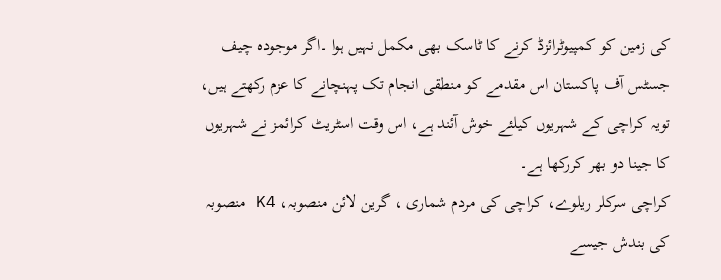کی زمین کو کمپیوٹرائزڈ کرنے کا ٹاسک بھی مکمل نہیں ہوا ۔اگر موجودہ چیف جسٹس آف پاکستان اس مقدمے کو منطقی انجام تک پہنچانے کا عزم رکھتے ہیں، تویہ کراچی کے شہریوں کیلئے خوش آئند ہے، اس وقت اسٹریٹ کرائمز نے شہریوں کا جینا دو بھر کررکھا ہے۔
کراچی سرکلر ریلوے، کراچی کی مردم شماری ، گرین لائن منصوبہ، K4 منصوبہ کی بندش جیسے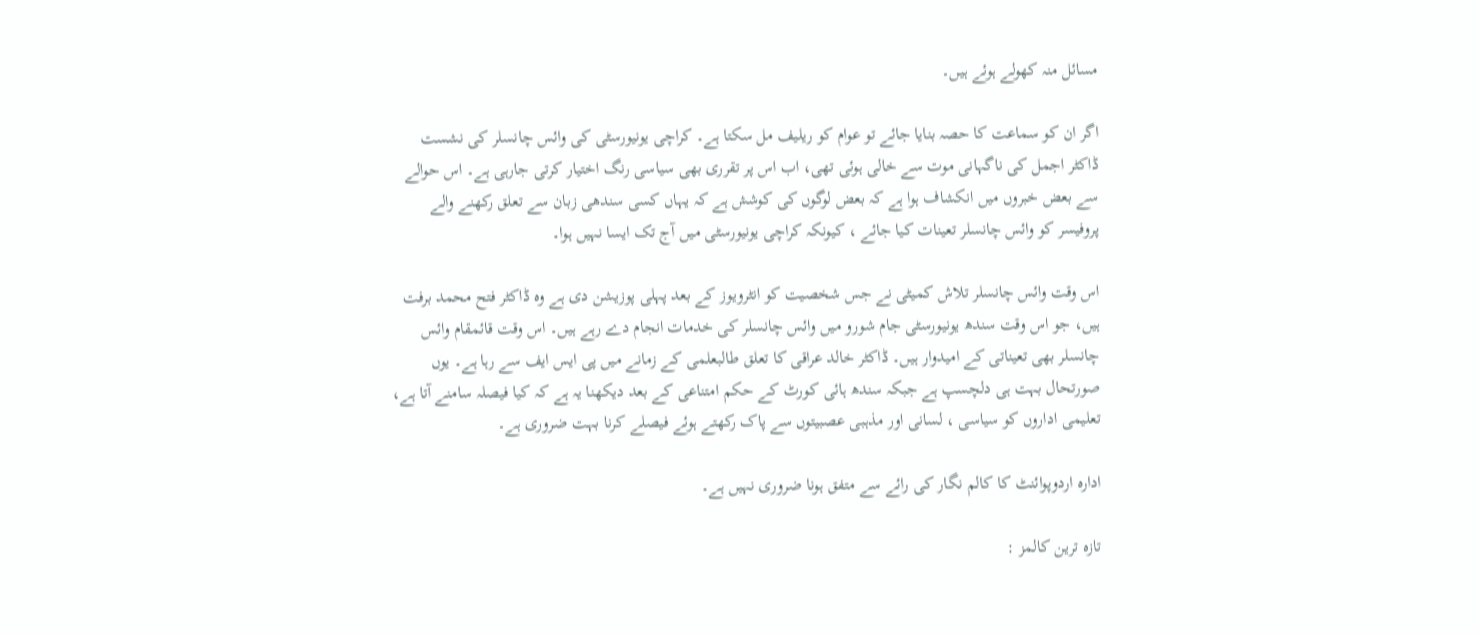مسائل منہ کھولے ہوئے ہیں۔

اگر ان کو سماعت کا حصہ بنایا جائے تو عوام کو ریلیف مل سکتا ہے۔ کراچی یونیورسٹی کی وائس چانسلر کی نشست ڈاکٹر اجمل کی ناگہانی موت سے خالی ہوئی تھی، اب اس پر تقرری بھی سیاسی رنگ اختیار کرتی جارہی ہے۔ اس حوالے سے بعض خبروں میں انکشاف ہوا ہے کہ بعض لوگوں کی کوشش ہے کہ یہاں کسی سندھی زبان سے تعلق رکھنے والے پروفیسر کو وائس چانسلر تعینات کیا جائے ، کیونکہ کراچی یونیورسٹی میں آج تک ایسا نہیں ہوا۔

اس وقت وائس چانسلر تلاش کمیٹی نے جس شخصیت کو انٹرویوز کے بعد پہلی پوزیشن دی ہے وہ ڈاکٹر فتح محمد برفت ہیں، جو اس وقت سندھ یونیورسٹی جام شورو میں وائس چانسلر کی خدمات انجام دے رہے ہیں۔ اس وقت قائمقام وائس چانسلر بھی تعیناتی کے امیدوار ہیں۔ ڈاکٹر خالد عراقی کا تعلق طالبعلمی کے زمانے میں پی ایس ایف سے رہا ہے۔ یوں صورتحال بہت ہی دلچسپ ہے جبکہ سندھ ہائی کورٹ کے حکم امتناعی کے بعد دیکھنا یہ ہے کہ کیا فیصلہ سامنے آتا ہے، تعلیمی اداروں کو سیاسی ، لسانی اور مذہبی عصبیتوں سے پاک رکھتے ہوئے فیصلے کرنا بہت ضروری ہے۔

ادارہ اردوپوائنٹ کا کالم نگار کی رائے سے متفق ہونا ضروری نہیں ہے۔

تازہ ترین کالمز :